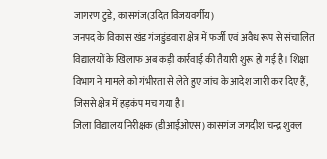जागरण टुडे, कासगंज(उदित विजयवर्गीय)
जनपद के विकास खंड गंजडुंडवारा क्षेत्र में फर्जी एवं अवैध रूप से संचालित विद्यालयों के खिलाफ अब कड़ी कार्रवाई की तैयारी शुरू हो गई है। शिक्षा विभाग ने मामले को गंभीरता से लेते हुए जांच के आदेश जारी कर दिए हैं, जिससे क्षेत्र में हड़कंप मच गया है।
जिला विद्यालय निरीक्षक (डीआईओएस) कासगंज जगदीश चन्द्र शुक्ल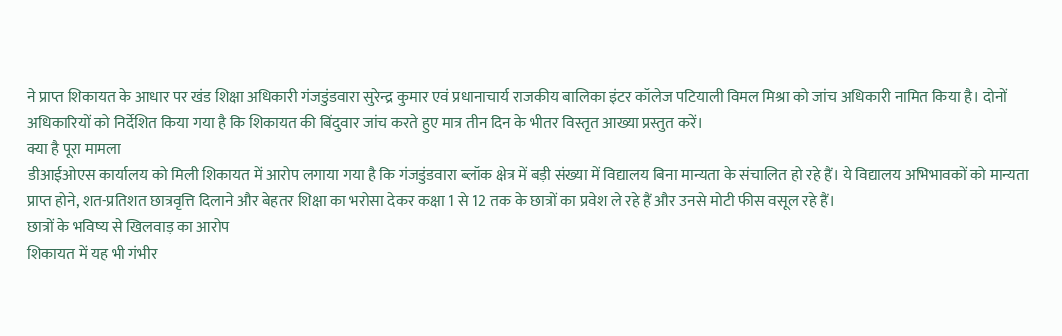ने प्राप्त शिकायत के आधार पर खंड शिक्षा अधिकारी गंजडुंडवारा सुरेन्द्र कुमार एवं प्रधानाचार्य राजकीय बालिका इंटर कॉलेज पटियाली विमल मिश्रा को जांच अधिकारी नामित किया है। दोनों अधिकारियों को निर्देशित किया गया है कि शिकायत की बिंदुवार जांच करते हुए मात्र तीन दिन के भीतर विस्तृत आख्या प्रस्तुत करें।
क्या है पूरा मामला
डीआईओएस कार्यालय को मिली शिकायत में आरोप लगाया गया है कि गंजडुंडवारा ब्लॉक क्षेत्र में बड़ी संख्या में विद्यालय बिना मान्यता के संचालित हो रहे हैं। ये विद्यालय अभिभावकों को मान्यता प्राप्त होने, शत-प्रतिशत छात्रवृत्ति दिलाने और बेहतर शिक्षा का भरोसा देकर कक्षा 1 से 12 तक के छात्रों का प्रवेश ले रहे हैं और उनसे मोटी फीस वसूल रहे हैं।
छात्रों के भविष्य से खिलवाड़ का आरोप
शिकायत में यह भी गंभीर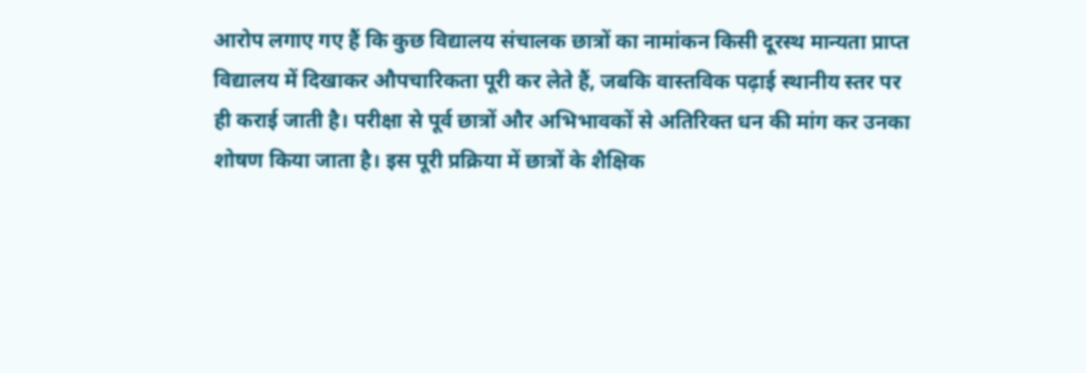आरोप लगाए गए हैं कि कुछ विद्यालय संचालक छात्रों का नामांकन किसी दूरस्थ मान्यता प्राप्त विद्यालय में दिखाकर औपचारिकता पूरी कर लेते हैं, जबकि वास्तविक पढ़ाई स्थानीय स्तर पर ही कराई जाती है। परीक्षा से पूर्व छात्रों और अभिभावकों से अतिरिक्त धन की मांग कर उनका शोषण किया जाता है। इस पूरी प्रक्रिया में छात्रों के शैक्षिक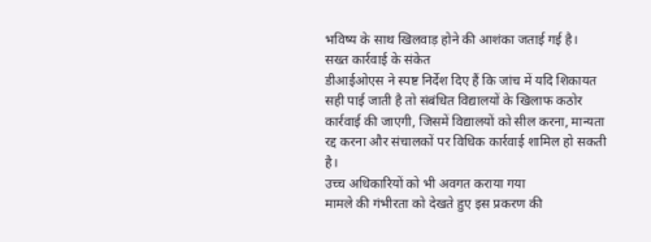भविष्य के साथ खिलवाड़ होने की आशंका जताई गई है।
सख्त कार्रवाई के संकेत
डीआईओएस ने स्पष्ट निर्देश दिए हैं कि जांच में यदि शिकायत सही पाई जाती है तो संबंधित विद्यालयों के खिलाफ कठोर कार्रवाई की जाएगी, जिसमें विद्यालयों को सील करना, मान्यता रद्द करना और संचालकों पर विधिक कार्रवाई शामिल हो सकती है।
उच्च अधिकारियों को भी अवगत कराया गया
मामले की गंभीरता को देखते हुए इस प्रकरण की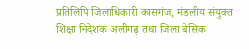प्रतिलिपि जिलाधिकारी कासगंज, मंडलीय संयुक्त शिक्षा निदेशक अलीगढ़ तथा जिला बेसिक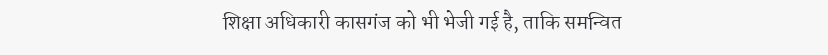शिक्षा अधिकारी कासगंज को भी भेजी गई है, ताकि समन्वित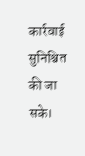कार्रवाई सुनिश्चित की जा सके।